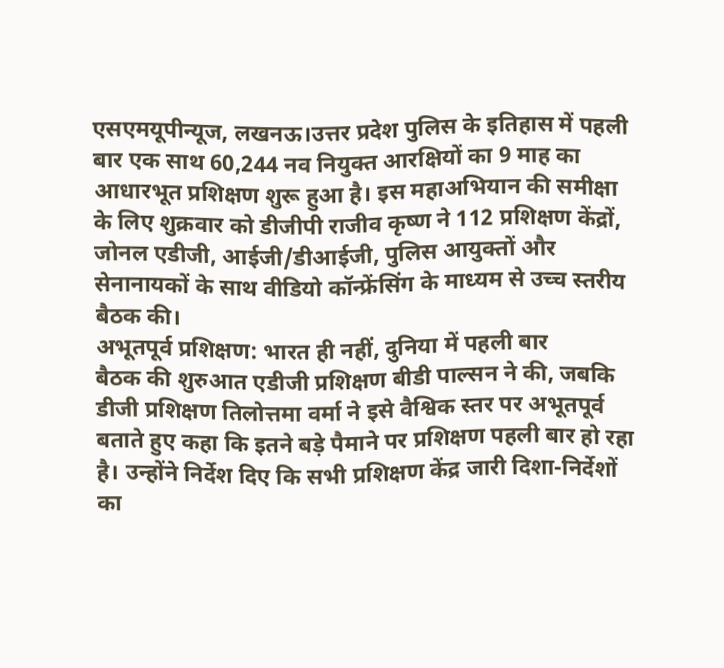एसएमयूपीन्यूज, लखनऊ।उत्तर प्रदेश पुलिस के इतिहास में पहली बार एक साथ 60,244 नव नियुक्त आरक्षियों का 9 माह का आधारभूत प्रशिक्षण शुरू हुआ है। इस महाअभियान की समीक्षा के लिए शुक्रवार को डीजीपी राजीव कृष्ण ने 112 प्रशिक्षण केंद्रों, जोनल एडीजी, आईजी/डीआईजी, पुलिस आयुक्तों और सेनानायकों के साथ वीडियो कॉन्फ्रेंसिंग के माध्यम से उच्च स्तरीय बैठक की।
अभूतपूर्व प्रशिक्षण: भारत ही नहीं, दुनिया में पहली बार
बैठक की शुरुआत एडीजी प्रशिक्षण बीडी पाल्सन ने की, जबकि डीजी प्रशिक्षण तिलोत्तमा वर्मा ने इसे वैश्विक स्तर पर अभूतपूर्व बताते हुए कहा कि इतने बड़े पैमाने पर प्रशिक्षण पहली बार हो रहा है। उन्होंने निर्देश दिए कि सभी प्रशिक्षण केंद्र जारी दिशा-निर्देशों का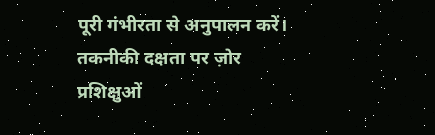पूरी गंभीरता से अनुपालन करें।
तकनीकी दक्षता पर ज़ोर
प्रशिक्षुओं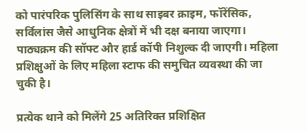को पारंपरिक पुलिसिंग के साथ साइबर क्राइम, फॉरेंसिक, सर्विलांस जैसे आधुनिक क्षेत्रों में भी दक्ष बनाया जाएगा। पाठ्यक्रम की सॉफ्ट और हार्ड कॉपी निशुल्क दी जाएगी। महिला प्रशिक्षुओं के लिए महिला स्टाफ की समुचित व्यवस्था की जा चुकी है।

प्रत्येक थाने को मिलेंगे 25 अतिरिक्त प्रशिक्षित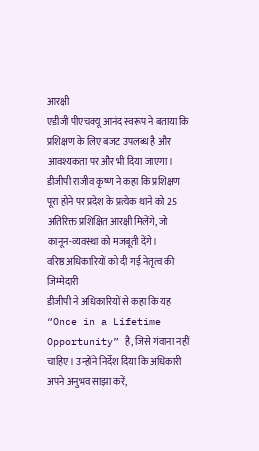आरक्षी
एडीजी पीएचक्यू आनंद स्वरूप ने बताया कि प्रशिक्षण के लिए बजट उपलब्ध है और आवश्यकता पर और भी दिया जाएगा। डीजीपी राजीव कृष्ण ने कहा कि प्रशिक्षण पूरा होने पर प्रदेश के प्रत्येक थाने को 25 अतिरिक्त प्रशिक्षित आरक्षी मिलेंगे, जो कानून-व्यवस्था को मजबूती देंगे।
वरिष्ठ अधिकारियों को दी गई नेतृत्व की जिम्मेदारी
डीजीपी ने अधिकारियों से कहा कि यह “Once in a Lifetime Opportunity” है, जिसे गंवाना नहीं चाहिए। उन्होंने निर्देश दिया कि अधिकारी अपने अनुभव साझा करें,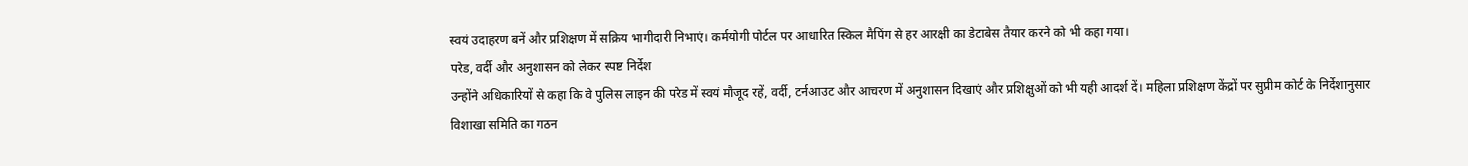स्वयं उदाहरण बनें और प्रशिक्षण में सक्रिय भागीदारी निभाएं। कर्मयोगी पोर्टल पर आधारित स्किल मैपिंग से हर आरक्षी का डेटाबेस तैयार करने को भी कहा गया।
परेड, वर्दी और अनुशासन को लेकर स्पष्ट निर्देश
उन्होंने अधिकारियों से कहा कि वे पुलिस लाइन की परेड में स्वयं मौजूद रहें, वर्दी, टर्नआउट और आचरण में अनुशासन दिखाएं और प्रशिक्षुओं को भी यही आदर्श दें। महिला प्रशिक्षण केंद्रों पर सुप्रीम कोर्ट के निर्देशानुसार विशाखा समिति का गठन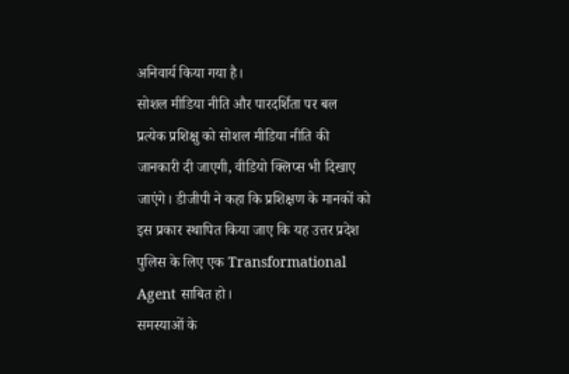अनिवार्य किया गया है।
सोशल मीडिया नीति और पारदर्शिता पर बल
प्रत्येक प्रशिक्षु को सोशल मीडिया नीति की जानकारी दी जाएगी, वीडियो क्लिप्स भी दिखाए जाएंगे। डीजीपी ने कहा कि प्रशिक्षण के मानकों को इस प्रकार स्थापित किया जाए कि यह उत्तर प्रदेश पुलिस के लिए एक Transformational Agent साबित हो।
समस्याओं के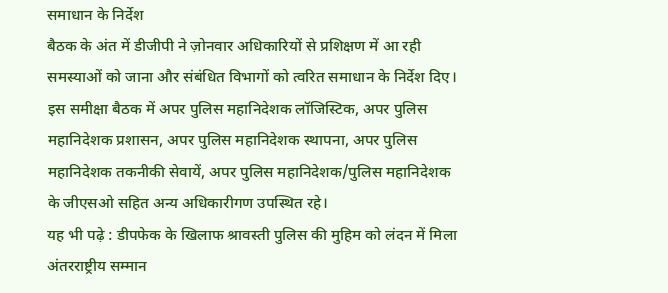समाधान के निर्देश
बैठक के अंत में डीजीपी ने ज़ोनवार अधिकारियों से प्रशिक्षण में आ रही समस्याओं को जाना और संबंधित विभागों को त्वरित समाधान के निर्देश दिए। इस समीक्षा बैठक में अपर पुलिस महानिदेशक लॉजिस्टिक, अपर पुलिस महानिदेशक प्रशासन, अपर पुलिस महानिदेशक स्थापना, अपर पुलिस महानिदेशक तकनीकी सेवायें, अपर पुलिस महानिदेशक/पुलिस महानिदेशक के जीएसओ सहित अन्य अधिकारीगण उपस्थित रहे।
यह भी पढ़े : डीपफेक के खिलाफ श्रावस्ती पुलिस की मुहिम को लंदन में मिला अंतरराष्ट्रीय सम्मान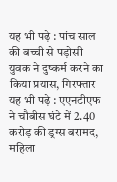यह भी पढ़े : पांच साल की बच्ची से पड़ोसी युवक ने दुष्कर्म करने का किया प्रयास, गिरफ्तार
यह भी पढ़े : एएनटीएफ ने चौबीस घंटे में 2.40 करोड़ की ड्रग्स बरामद, महिला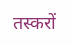तस्करों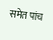समेत पांच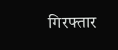गिरफ्तार